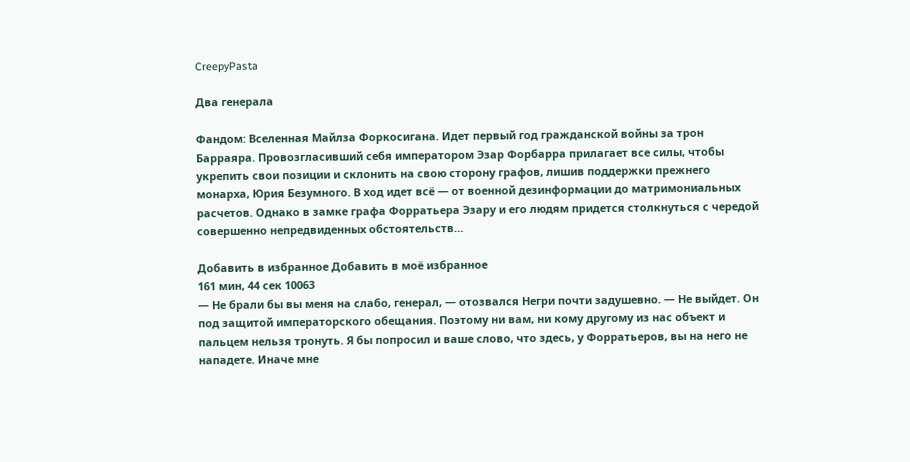CreepyPasta

Два генерала

Фандом: Вселенная Майлза Форкосигана. Идет первый год гражданской войны за трон Барраяра. Провозгласивший себя императором Эзар Форбарра прилагает все силы, чтобы укрепить свои позиции и склонить на свою сторону графов, лишив поддержки прежнего монарха, Юрия Безумного. В ход идет всё — от военной дезинформации до матримониальных расчетов. Однако в замке графа Форратьера Эзару и его людям придется столкнуться с чередой совершенно непредвиденных обстоятельств…

Добавить в избранное Добавить в моё избранное
161 мин, 44 сек 10063
— Не брали бы вы меня на слабо, генерал, — отозвался Негри почти задушевно. — Не выйдет. Он под защитой императорского обещания. Поэтому ни вам, ни кому другому из нас объект и пальцем нельзя тронуть. Я бы попросил и ваше слово, что здесь, у Форратьеров, вы на него не нападете. Иначе мне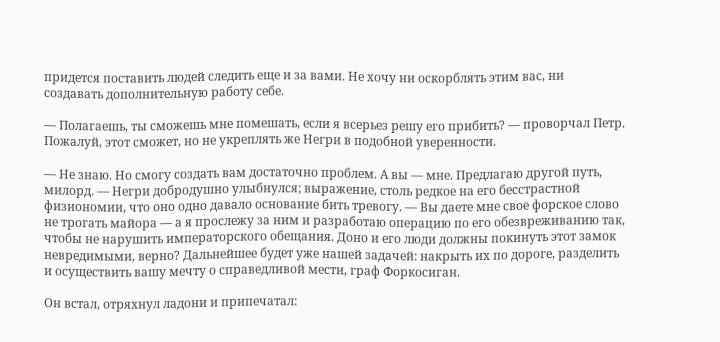придется поставить людей следить еще и за вами. Не хочу ни оскорблять этим вас, ни создавать дополнительную работу себе.

— Полагаешь, ты сможешь мне помешать, если я всерьез решу его прибить? — проворчал Петр. Пожалуй, этот сможет, но не укреплять же Негри в подобной уверенности.

— Не знаю. Но смогу создать вам достаточно проблем. А вы — мне. Предлагаю другой путь, милорд. — Негри добродушно улыбнулся; выражение, столь редкое на его бесстрастной физиономии, что оно одно давало основание бить тревогу. — Вы даете мне свое форское слово не трогать майора — а я прослежу за ним и разработаю операцию по его обезвреживанию так, чтобы не нарушить императорского обещания. Доно и его люди должны покинуть этот замок невредимыми, верно? Дальнейшее будет уже нашей задачей: накрыть их по дороге, разделить и осуществить вашу мечту о справедливой мести, граф Форкосиган.

Он встал, отряхнул ладони и припечатал: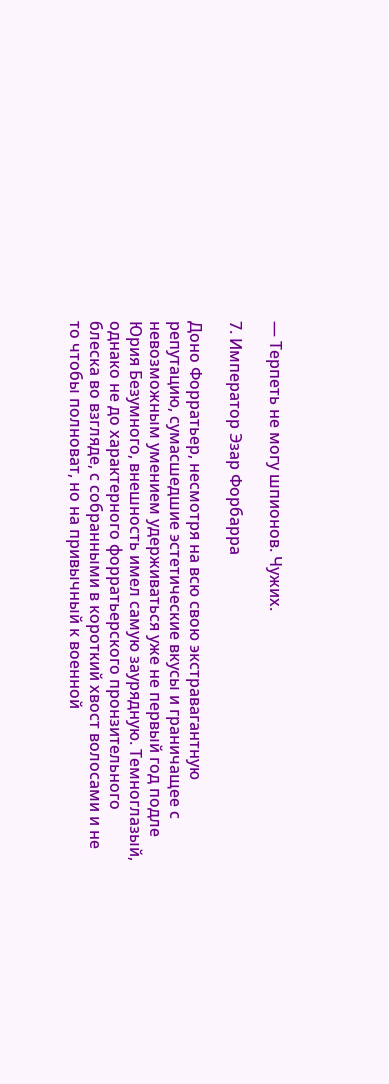— Терпеть не могу шпионов. Чужих.

7. Император Эзар Форбарра

Доно Форратьер, несмотря на всю свою экстравагантную репутацию, сумасшедшие эстетические вкусы и граничащее с невозможным умением удерживаться уже не первый год подле Юрия Безумного, внешность имел самую заурядную. Темноглазый, однако не до характерного форратьерского пронзительного блеска во взгляде, с собранными в короткий хвост волосами и не то чтобы полноват, но на привычный к военной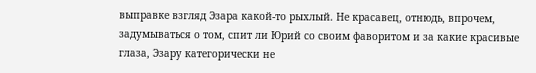выправке взгляд Эзара какой-то рыхлый. Не красавец, отнюдь, впрочем, задумываться о том, спит ли Юрий со своим фаворитом и за какие красивые глаза, Эзару категорически не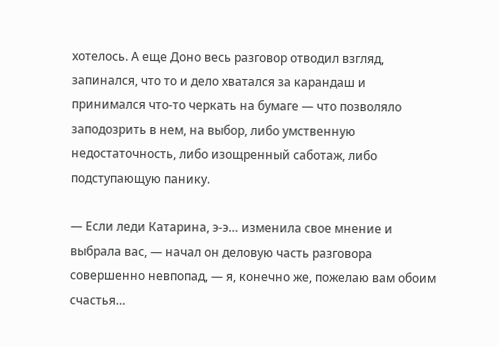хотелось. А еще Доно весь разговор отводил взгляд, запинался, что то и дело хватался за карандаш и принимался что-то черкать на бумаге — что позволяло заподозрить в нем, на выбор, либо умственную недостаточность, либо изощренный саботаж, либо подступающую панику.

— Если леди Катарина, э-э… изменила свое мнение и выбрала вас, — начал он деловую часть разговора совершенно невпопад, — я, конечно же, пожелаю вам обоим счастья…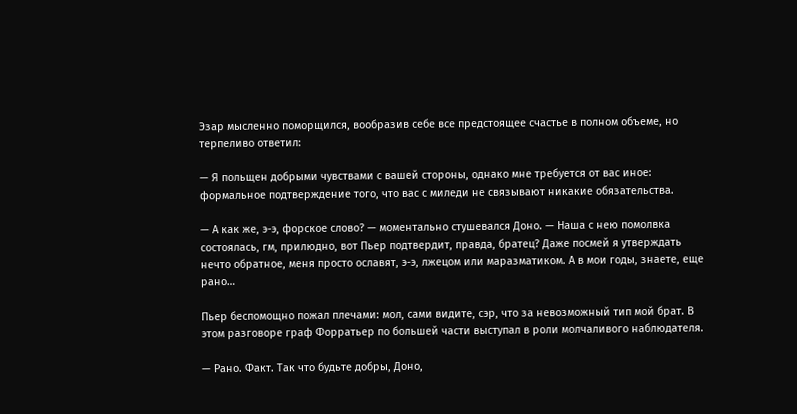Эзар мысленно поморщился, вообразив себе все предстоящее счастье в полном объеме, но терпеливо ответил:

— Я польщен добрыми чувствами с вашей стороны, однако мне требуется от вас иное: формальное подтверждение того, что вас с миледи не связывают никакие обязательства.

— А как же, э-э, форское слово? — моментально стушевался Доно. — Наша с нею помолвка состоялась, гм, прилюдно, вот Пьер подтвердит, правда, братец? Даже посмей я утверждать нечто обратное, меня просто ославят, э-э, лжецом или маразматиком. А в мои годы, знаете, еще рано…

Пьер беспомощно пожал плечами: мол, сами видите, сэр, что за невозможный тип мой брат. В этом разговоре граф Форратьер по большей части выступал в роли молчаливого наблюдателя.

— Рано. Факт. Так что будьте добры, Доно,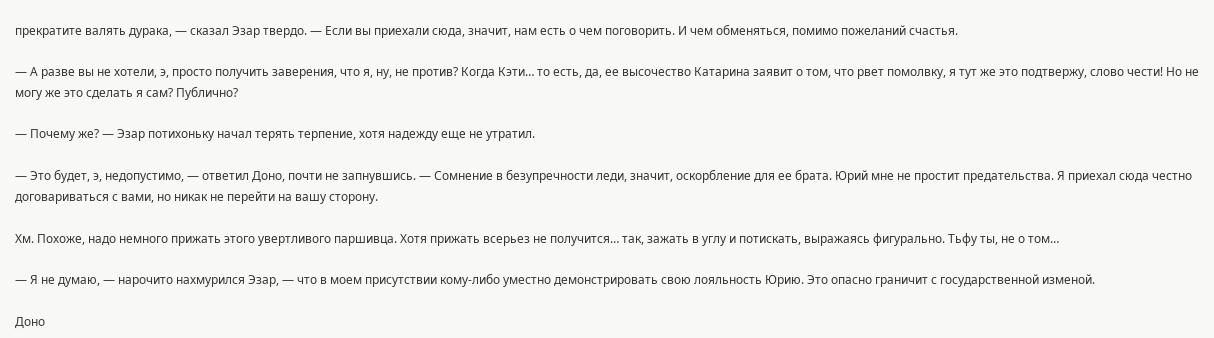прекратите валять дурака, — сказал Эзар твердо. — Если вы приехали сюда, значит, нам есть о чем поговорить. И чем обменяться, помимо пожеланий счастья.

— А разве вы не хотели, э, просто получить заверения, что я, ну, не против? Когда Кэти… то есть, да, ее высочество Катарина заявит о том, что рвет помолвку, я тут же это подтвержу, слово чести! Но не могу же это сделать я сам? Публично?

— Почему же? — Эзар потихоньку начал терять терпение, хотя надежду еще не утратил.

— Это будет, э, недопустимо, — ответил Доно, почти не запнувшись. — Сомнение в безупречности леди, значит, оскорбление для ее брата. Юрий мне не простит предательства. Я приехал сюда честно договариваться с вами, но никак не перейти на вашу сторону.

Хм. Похоже, надо немного прижать этого увертливого паршивца. Хотя прижать всерьез не получится… так, зажать в углу и потискать, выражаясь фигурально. Тьфу ты, не о том…

— Я не думаю, — нарочито нахмурился Эзар, — что в моем присутствии кому-либо уместно демонстрировать свою лояльность Юрию. Это опасно граничит с государственной изменой.

Доно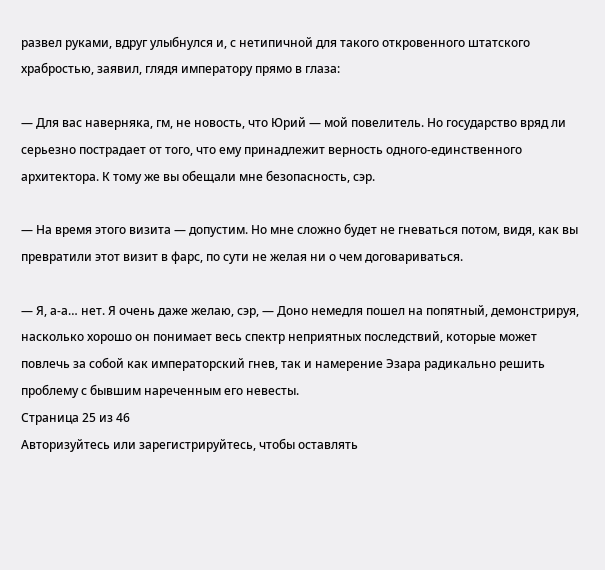развел руками, вдруг улыбнулся и, с нетипичной для такого откровенного штатского храбростью, заявил, глядя императору прямо в глаза:

— Для вас наверняка, гм, не новость, что Юрий — мой повелитель. Но государство вряд ли серьезно пострадает от того, что ему принадлежит верность одного-единственного архитектора. К тому же вы обещали мне безопасность, сэр.

— На время этого визита — допустим. Но мне сложно будет не гневаться потом, видя, как вы превратили этот визит в фарс, по сути не желая ни о чем договариваться.

— Я, а-а… нет. Я очень даже желаю, сэр, — Доно немедля пошел на попятный, демонстрируя, насколько хорошо он понимает весь спектр неприятных последствий, которые может повлечь за собой как императорский гнев, так и намерение Эзара радикально решить проблему с бывшим нареченным его невесты.
Страница 25 из 46
Авторизуйтесь или зарегистрируйтесь, чтобы оставлять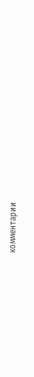комментарии